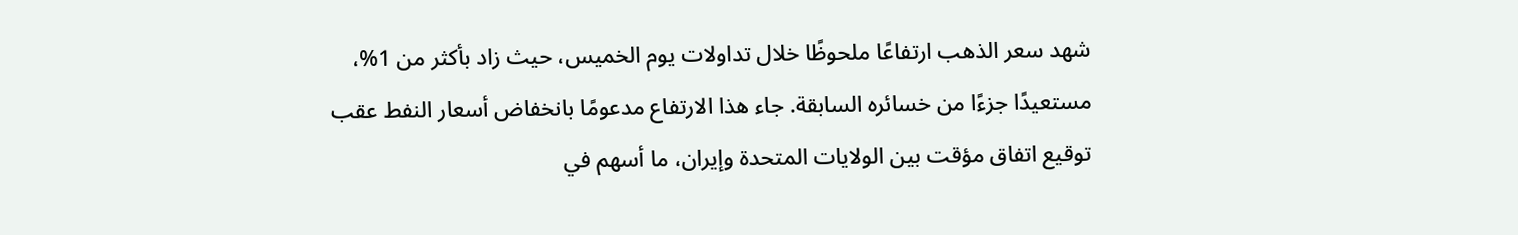شهد سعر الذهب ارتفاعًا ملحوظًا خلال تداولات يوم الخميس، حيث زاد بأكثر من 1%، مستعيدًا جزءًا من خسائره السابقة. جاء هذا الارتفاع مدعومًا بانخفاض أسعار النفط عقب توقيع اتفاق مؤقت بين الولايات المتحدة وإيران، ما أسهم في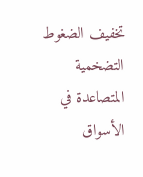تخفيف الضغوط التضخمية المتصاعدة في الأسواق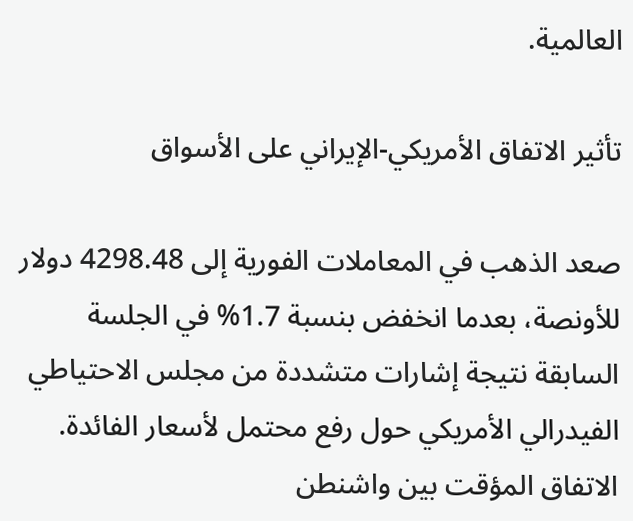العالمية.

تأثير الاتفاق الأمريكي-الإيراني على الأسواق

صعد الذهب في المعاملات الفورية إلى 4298.48 دولار للأونصة، بعدما انخفض بنسبة 1.7% في الجلسة السابقة نتيجة إشارات متشددة من مجلس الاحتياطي الفيدرالي الأمريكي حول رفع محتمل لأسعار الفائدة. الاتفاق المؤقت بين واشنطن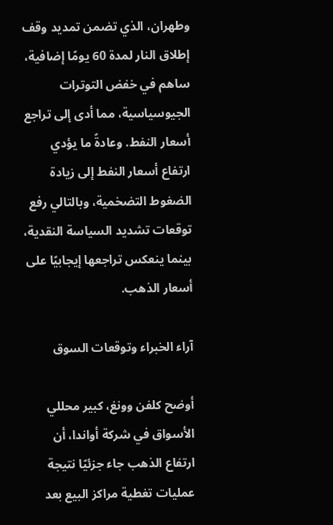وطهران، الذي تضمن تمديد وقف إطلاق النار لمدة 60 يومًا إضافية، ساهم في خفض التوترات الجيوسياسية، مما أدى إلى تراجع أسعار النفط. وعادةً ما يؤدي ارتفاع أسعار النفط إلى زيادة الضغوط التضخمية، وبالتالي رفع توقعات تشديد السياسة النقدية، بينما ينعكس تراجعها إيجابيًا على أسعار الذهب.

آراء الخبراء وتوقعات السوق

أوضح كلفن وونغ، كبير محللي الأسواق في شركة أواندا، أن ارتفاع الذهب جاء جزئيًا نتيجة عمليات تغطية مراكز البيع بعد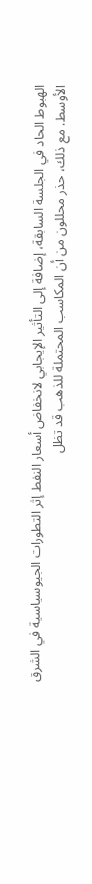الهبوط الحاد في الجلسة السابقة، إضافة إلى التأثير الإيجابي لانخفاض أسعار النفط إثر التطورات الجيوسياسية في الشرق الأوسط. مع ذلك، حذر محللون من أن المكاسب المحتملة للذهب قد تظل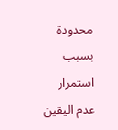محدودة بسبب استمرار عدم اليقين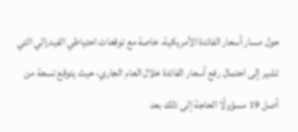حول مسار أسعار الفائدة الأمريكية، خاصة مع توقعات احتياطي الفيدرالي التي تشير إلى احتمال رفع أسعار الفائدة خلال العام الجاري، حيث يتوقع تسعة من أصل 19 مسؤولًا الحاجة إلى ذلك بعد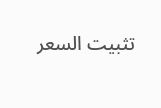تثبيت السعر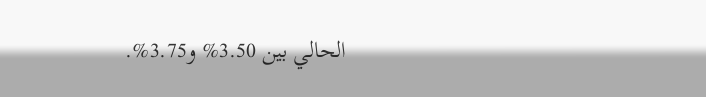الحالي بين 3.50% و3.75%.